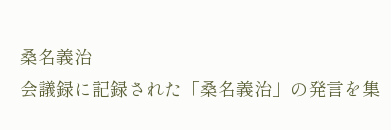桑名義治
会議録に記録された「桑名義治」の発言を集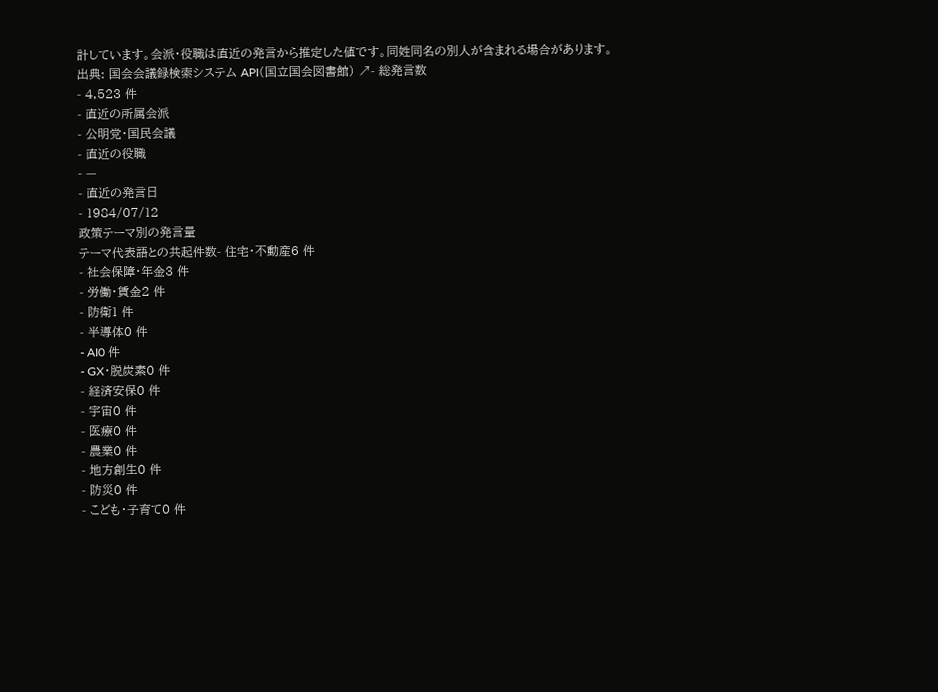計しています。会派・役職は直近の発言から推定した値です。同姓同名の別人が含まれる場合があります。
出典: 国会会議録検索システム API(国立国会図書館) ↗- 総発言数
- 4,523 件
- 直近の所属会派
- 公明党・国民会議
- 直近の役職
- —
- 直近の発言日
- 1984/07/12
政策テーマ別の発言量
テーマ代表語との共起件数- 住宅・不動産6 件
- 社会保障・年金3 件
- 労働・賃金2 件
- 防衛1 件
- 半導体0 件
- AI0 件
- GX・脱炭素0 件
- 経済安保0 件
- 宇宙0 件
- 医療0 件
- 農業0 件
- 地方創生0 件
- 防災0 件
- こども・子育て0 件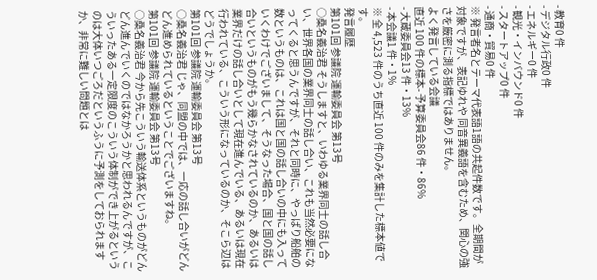- 教育0 件
- デジタル行政0 件
- エネルギー0 件
- 観光・インバウンド0 件
- スタートアップ0 件
- 通商・貿易0 件
※ 発言者名とテーマ代表語1語の共起件数です。全期間が対象ですが、表記ゆれや 同音異義語を含むため、関心の強さを厳密に測る指標ではありません。
よく発言している会議
直近 100 件の標本- 予算委員会86 件・86%
- 大蔵委員会13 件・13%
- 本会議1 件・1%
※ 全 4,523 件のうち直近 100 件のみを集計した標本値です。
発言履歴
第101回 参議院 運輸委員会 第13号
○桑名義治君 そうしますと、いわゆる業界同士の話し合い、世界各国の業界同士の話し合い、これも当然必要になってくると思うんですが、それと同時に、やっぱり船舶の数というものは、これは国と国の話し合いの中にも入っていくわけでございまして、そうなった場合、国と国の話し合いというものがもう幾らかなされているのか、あるいは業界だけの話し合いとして現在進んでいる、あるいは現在行われている、こういう形になっているのか、そこら辺はどうでしょうか。
第101回 参議院 運輸委員会 第13号
○桑名義治君 じゃ、同盟の中では、一応の話し合いがどんどん進められているということでございますね。
第101回 参議院 運輸委員会 第13号
○桑名義治君 今から先こういう輸送体系というものがどんどん進んでいくのではなかろうかと思われるんですが、こういったある一定限度のこういう体制ができ上がるというのは大体いつごろだというふうに予測をしておられますか、非常に難しい問題とは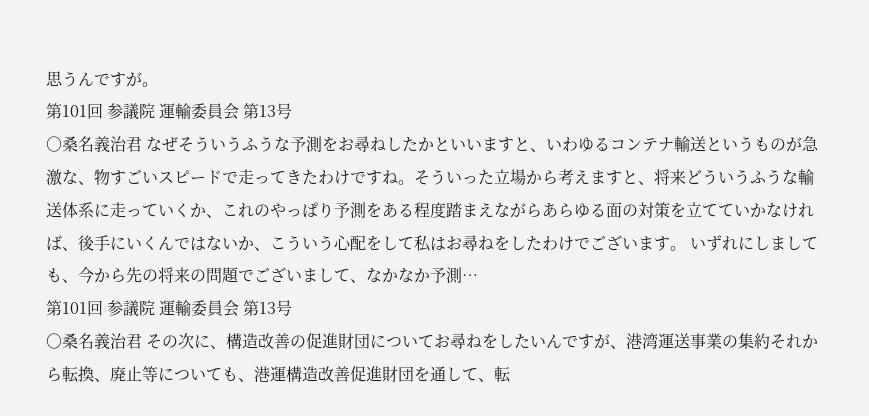思うんですが。
第101回 参議院 運輸委員会 第13号
○桑名義治君 なぜそういうふうな予測をお尋ねしたかといいますと、いわゆるコンテナ輸送というものが急激な、物すごいスピードで走ってきたわけですね。そういった立場から考えますと、将来どういうふうな輸送体系に走っていくか、これのやっぱり予測をある程度踏まえながらあらゆる面の対策を立てていかなければ、後手にいくんではないか、こういう心配をして私はお尋ねをしたわけでございます。 いずれにしましても、今から先の将来の問題でございまして、なかなか予測…
第101回 参議院 運輸委員会 第13号
○桑名義治君 その次に、構造改善の促進財団についてお尋ねをしたいんですが、港湾運送事業の集約それから転換、廃止等についても、港運構造改善促進財団を通して、転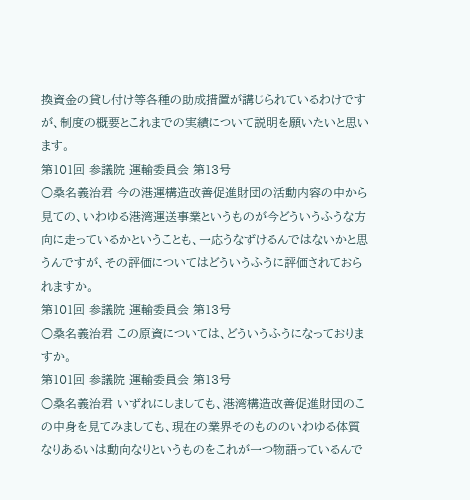換資金の貸し付け等各種の助成措置が講じられているわけですが、制度の概要とこれまでの実績について説明を願いたいと思います。
第101回 参議院 運輸委員会 第13号
○桑名義治君 今の港運構造改善促進財団の活動内容の中から見ての、いわゆる港湾運送事業というものが今どういうふうな方向に走っているかということも、一応うなずけるんではないかと思うんですが、その評価についてはどういうふうに評価されておられますか。
第101回 参議院 運輸委員会 第13号
○桑名義治君 この原資については、どういうふうになっておりますか。
第101回 参議院 運輸委員会 第13号
○桑名義治君 いずれにしましても、港湾構造改善促進財団のこの中身を見てみましても、現在の業界そのもののいわゆる体質なりあるいは動向なりというものをこれが一つ物語っているんで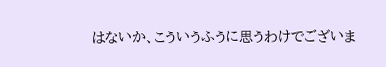はないか、こういうふうに思うわけでございま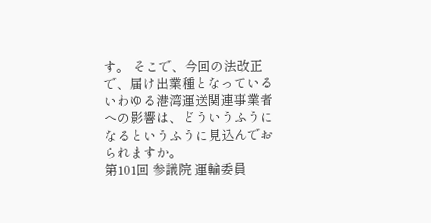す。 そこで、今回の法改正で、届け出業種となっているいわゆる港湾運送関連事業者への影響は、どういうふうになるというふうに見込んでおられますか。
第101回 参議院 運輸委員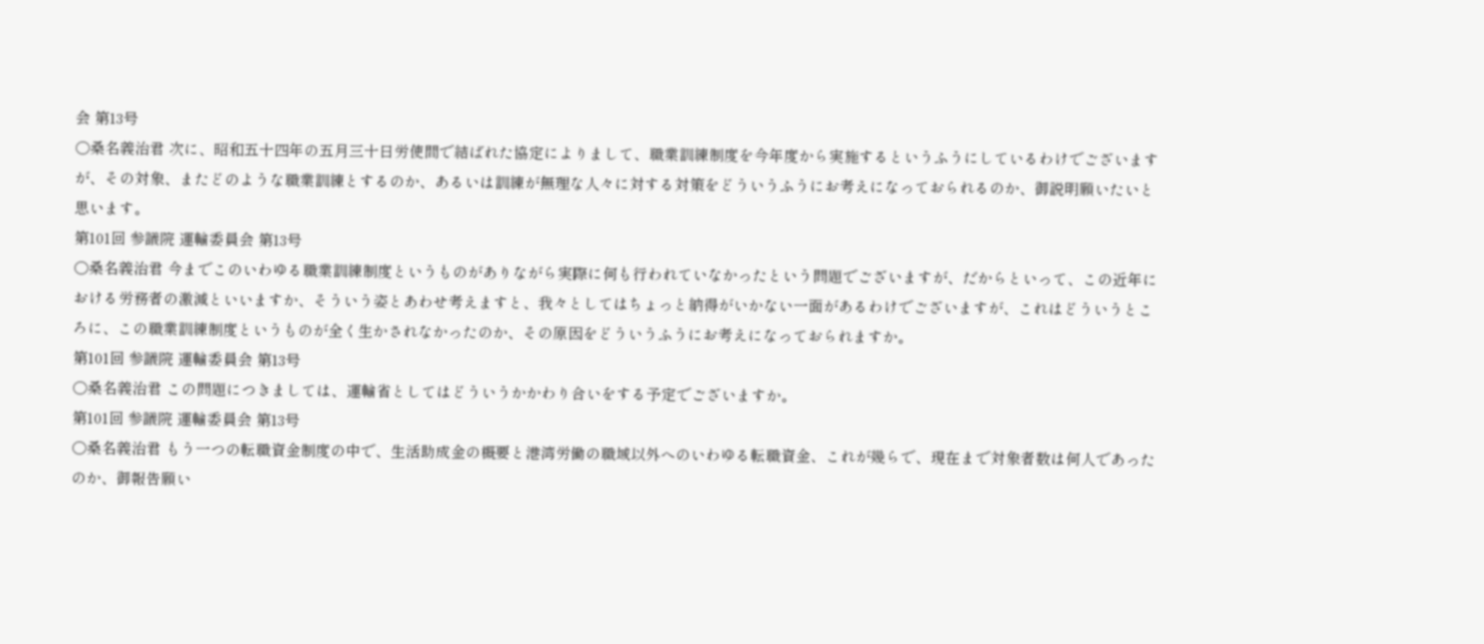会 第13号
○桑名義治君 次に、昭和五十四年の五月三十日労使間で結ばれた協定によりまして、職業訓練制度を今年度から実施するというふうにしているわけでございますが、その対象、またどのような職業訓練とするのか、あるいは訓練が無理な人々に対する対策をどういうふうにお考えになっておられるのか、御説明願いたいと思います。
第101回 参議院 運輸委員会 第13号
○桑名義治君 今までこのいわゆる職業訓練制度というものがありながら実際に何も行われていなかったという問題でございますが、だからといって、この近年における労務者の激減といいますか、そういう姿とあわせ考えますと、我々としてはちょっと納得がいかない一面があるわけでございますが、これはどういうところに、この職業訓練制度というものが全く生かされなかったのか、その原因をどういうふうにお考えになっておられますか。
第101回 参議院 運輸委員会 第13号
○桑名義治君 この問題につきましては、運輸省としてはどういうかかわり合いをする予定でございますか。
第101回 参議院 運輸委員会 第13号
○桑名義治君 もう一つの転職資金制度の中で、生活助成金の概要と港湾労働の職域以外へのいわゆる転職資金、これが幾らで、現在まで対象者数は何人であったのか、御報告願い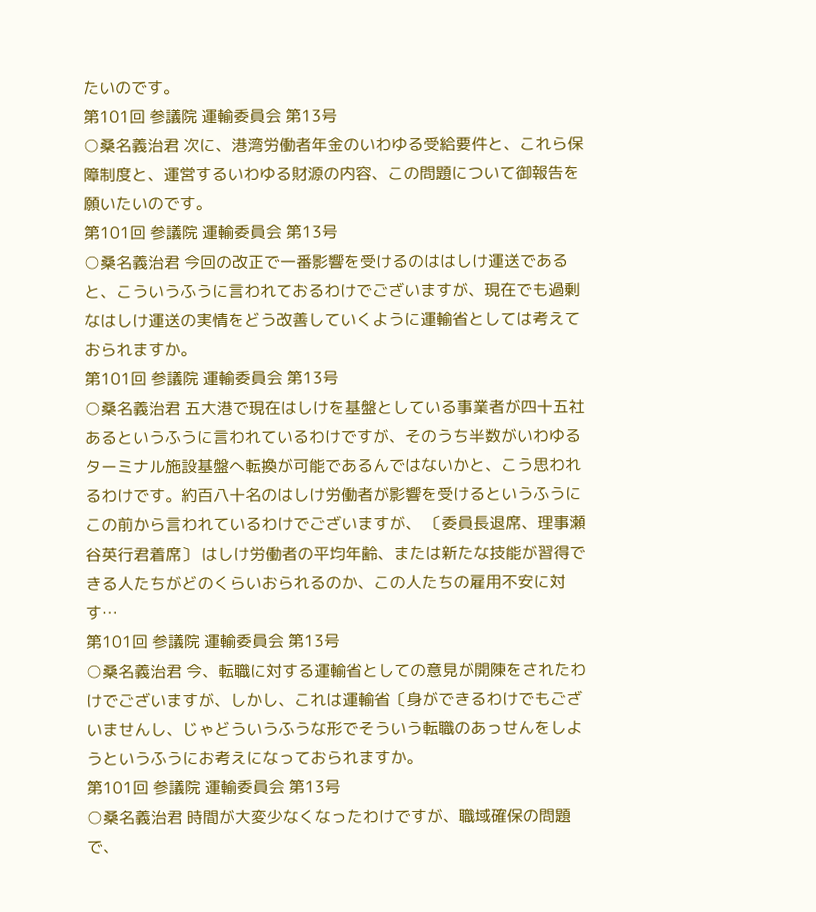たいのです。
第101回 参議院 運輸委員会 第13号
○桑名義治君 次に、港湾労働者年金のいわゆる受給要件と、これら保障制度と、運営するいわゆる財源の内容、この問題について御報告を願いたいのです。
第101回 参議院 運輸委員会 第13号
○桑名義治君 今回の改正で一番影響を受けるのははしけ運送であると、こういうふうに言われておるわけでございますが、現在でも過剰なはしけ運送の実情をどう改善していくように運輸省としては考えておられますか。
第101回 参議院 運輸委員会 第13号
○桑名義治君 五大港で現在はしけを基盤としている事業者が四十五社あるというふうに言われているわけですが、そのうち半数がいわゆるターミナル施設基盤へ転換が可能であるんではないかと、こう思われるわけです。約百八十名のはしけ労働者が影響を受けるというふうにこの前から言われているわけでございますが、 〔委員長退席、理事瀬谷英行君着席〕 はしけ労働者の平均年齢、または新たな技能が習得できる人たちがどのくらいおられるのか、この人たちの雇用不安に対す…
第101回 参議院 運輸委員会 第13号
○桑名義治君 今、転職に対する運輸省としての意見が開陳をされたわけでございますが、しかし、これは運輸省〔身ができるわけでもございませんし、じゃどういうふうな形でそういう転職のあっせんをしようというふうにお考えになっておられますか。
第101回 参議院 運輸委員会 第13号
○桑名義治君 時間が大変少なくなったわけですが、職域確保の問題で、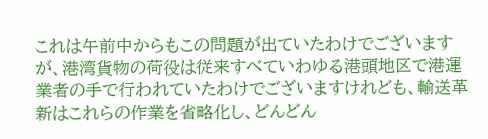これは午前中からもこの問題が出ていたわけでございますが、港湾貨物の荷役は従来すべていわゆる港頭地区で港運業者の手で行われていたわけでございますけれども、輸送革新はこれらの作業を省略化し、どんどん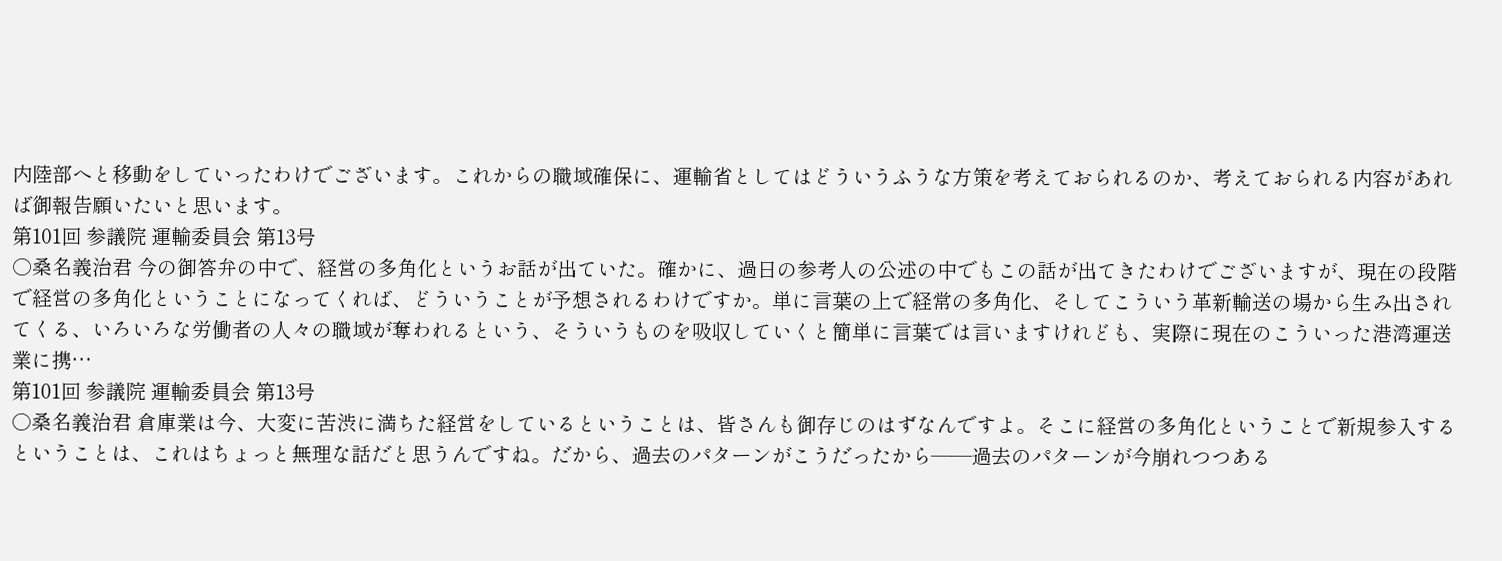内陸部へと移動をしていったわけでございます。これからの職域確保に、運輸省としてはどういうふうな方策を考えておられるのか、考えておられる内容があれば御報告願いたいと思います。
第101回 参議院 運輸委員会 第13号
○桑名義治君 今の御答弁の中で、経営の多角化というお話が出ていた。確かに、過日の参考人の公述の中でもこの話が出てきたわけでございますが、現在の段階で経営の多角化ということになってくれば、どういうことが予想されるわけですか。単に言葉の上で経常の多角化、そしてこういう革新輸送の場から生み出されてくる、いろいろな労働者の人々の職域が奪われるという、そういうものを吸収していくと簡単に言葉では言いますけれども、実際に現在のこういった港湾運送業に携…
第101回 参議院 運輸委員会 第13号
○桑名義治君 倉庫業は今、大変に苦渋に満ちた経営をしているということは、皆さんも御存じのはずなんですよ。そこに経営の多角化ということで新規参入するということは、これはちょっと無理な話だと思うんですね。だから、過去のパターンがこうだったから——過去のパターンが今崩れつつある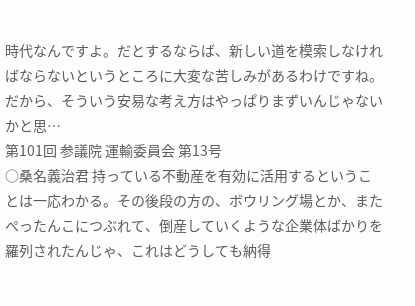時代なんですよ。だとするならば、新しい道を模索しなければならないというところに大変な苦しみがあるわけですね。だから、そういう安易な考え方はやっぱりまずいんじゃないかと思…
第101回 参議院 運輸委員会 第13号
○桑名義治君 持っている不動産を有効に活用するということは一応わかる。その後段の方の、ボウリング場とか、またぺったんこにつぶれて、倒産していくような企業体ばかりを羅列されたんじゃ、これはどうしても納得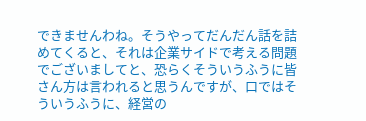できませんわね。そうやってだんだん話を詰めてくると、それは企業サイドで考える問題でございましてと、恐らくそういうふうに皆さん方は言われると思うんですが、口ではそういうふうに、経営の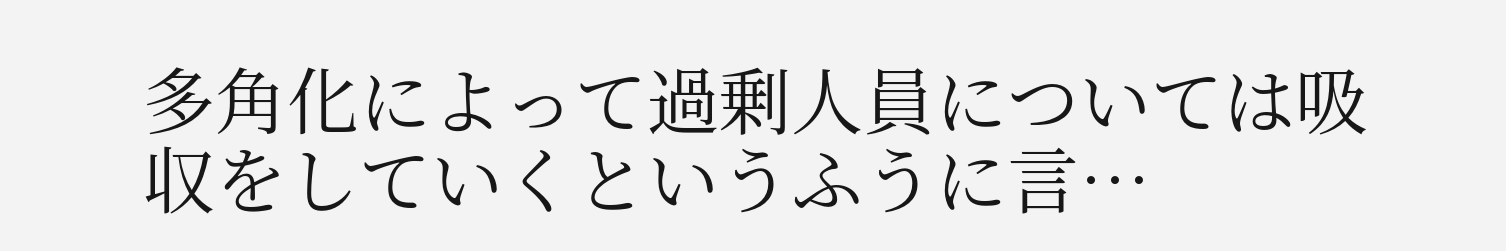多角化によって過剰人員については吸収をしていくというふうに言…